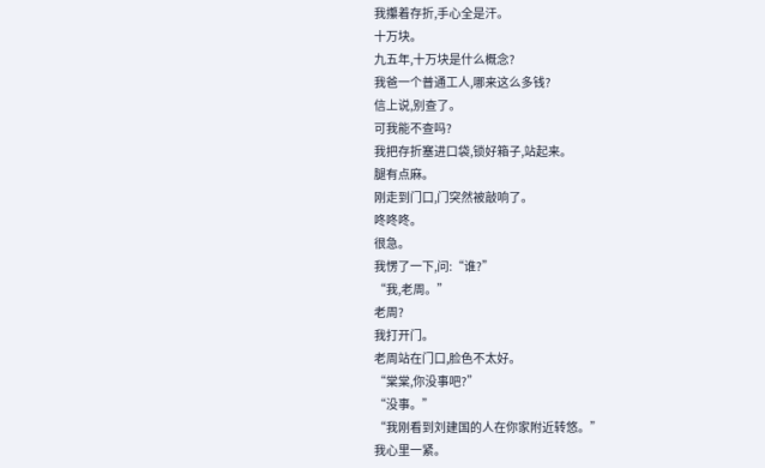我攥着存折,手心全是汗。
十万块。
九五年,十万块是什么概念?
我爸一个普通工人,哪来这么多钱?
信上说,别查了。
可我能不查吗?
我把存折塞进口袋,锁好箱子,站起来。
腿有点麻。
刚走到门口,门突然被敲响了。
咚咚咚。
很急。
我愣了一下,问:“谁?”
“我,老周。”
老周?
我打开门。
老周站在门口,脸色不太好。
“棠棠,你没事吧?”
“没事。”
“我刚看到刘建国的人在你家附近转悠。”
我心里一紧。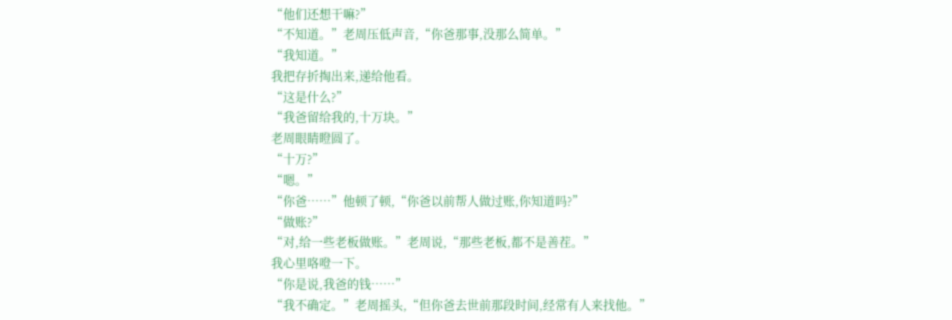“他们还想干嘛?”
“不知道。”老周压低声音,“你爸那事,没那么简单。”
“我知道。”
我把存折掏出来,递给他看。
“这是什么?”
“我爸留给我的,十万块。”
老周眼睛瞪圆了。
“十万?”
“嗯。”
“你爸……”他顿了顿,“你爸以前帮人做过账,你知道吗?”
“做账?”
“对,给一些老板做账。”老周说,“那些老板,都不是善茬。”
我心里咯噔一下。
“你是说,我爸的钱……”
“我不确定。”老周摇头,“但你爸去世前那段时间,经常有人来找他。”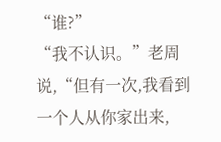“谁?”
“我不认识。”老周说,“但有一次,我看到一个人从你家出来,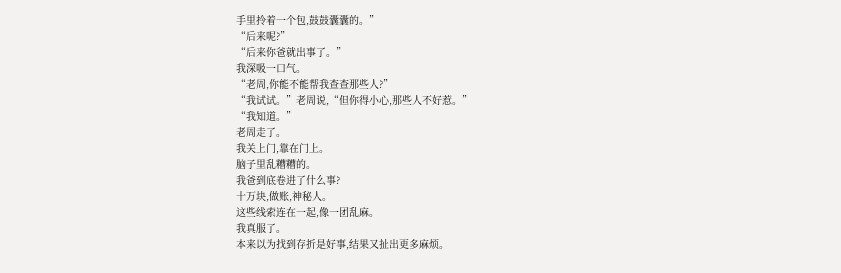手里拎着一个包,鼓鼓囊囊的。”
“后来呢?”
“后来你爸就出事了。”
我深吸一口气。
“老周,你能不能帮我查查那些人?”
“我试试。”老周说,“但你得小心,那些人不好惹。”
“我知道。”
老周走了。
我关上门,靠在门上。
脑子里乱糟糟的。
我爸到底卷进了什么事?
十万块,做账,神秘人。
这些线索连在一起,像一团乱麻。
我真服了。
本来以为找到存折是好事,结果又扯出更多麻烦。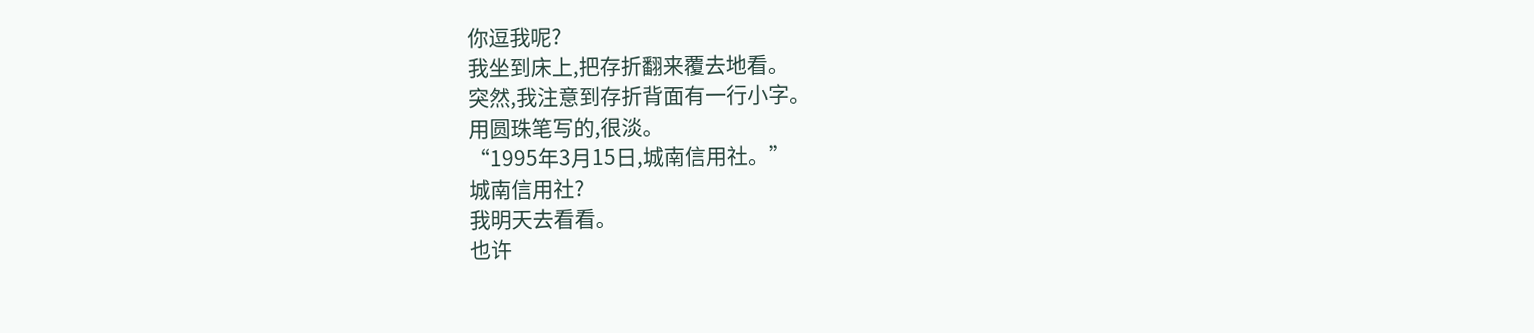你逗我呢?
我坐到床上,把存折翻来覆去地看。
突然,我注意到存折背面有一行小字。
用圆珠笔写的,很淡。
“1995年3月15日,城南信用社。”
城南信用社?
我明天去看看。
也许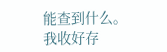能查到什么。
我收好存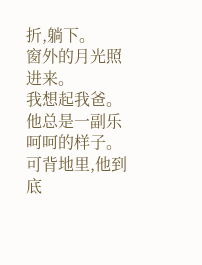折,躺下。
窗外的月光照进来。
我想起我爸。
他总是一副乐呵呵的样子。
可背地里,他到底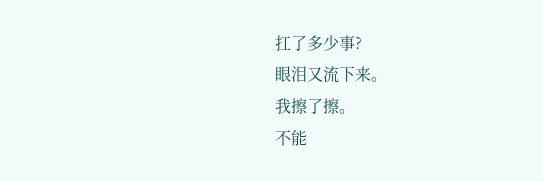扛了多少事?
眼泪又流下来。
我擦了擦。
不能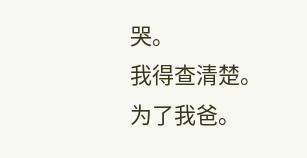哭。
我得查清楚。
为了我爸。